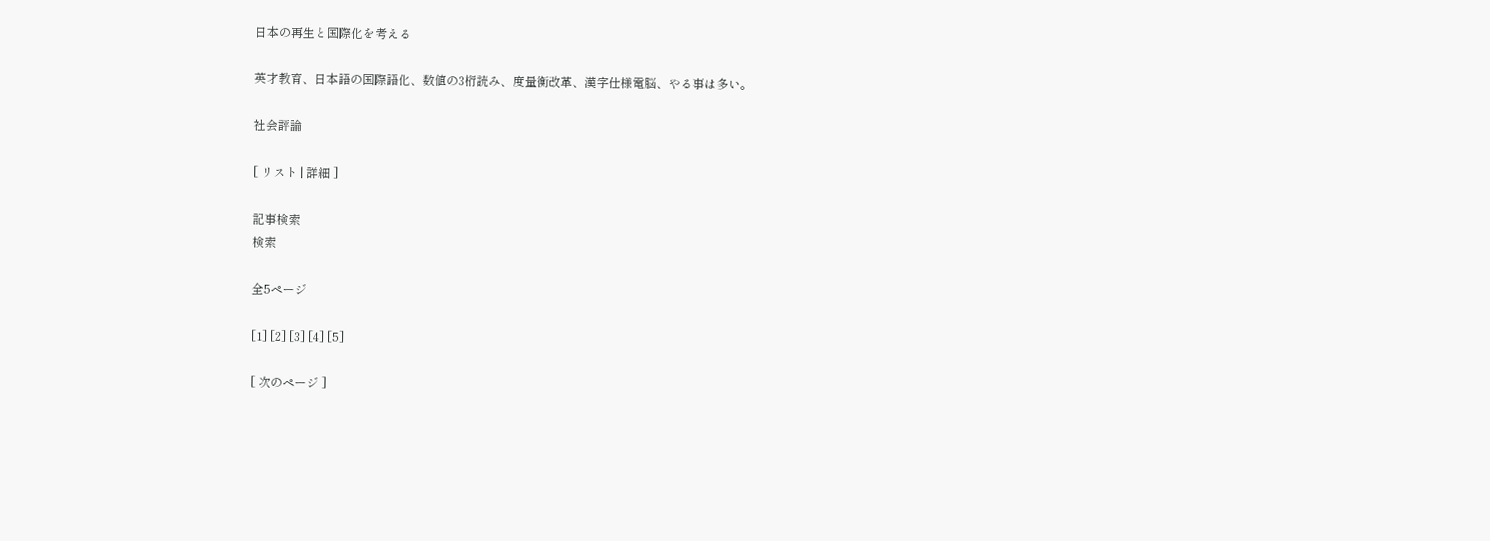日本の再生と国際化を考える

英才教育、日本語の国際語化、数値の3桁読み、度量衡改革、漢字仕様電脳、やる事は多い。

社会評論

[ リスト | 詳細 ]

記事検索
検索

全5ページ

[1] [2] [3] [4] [5]

[ 次のページ ]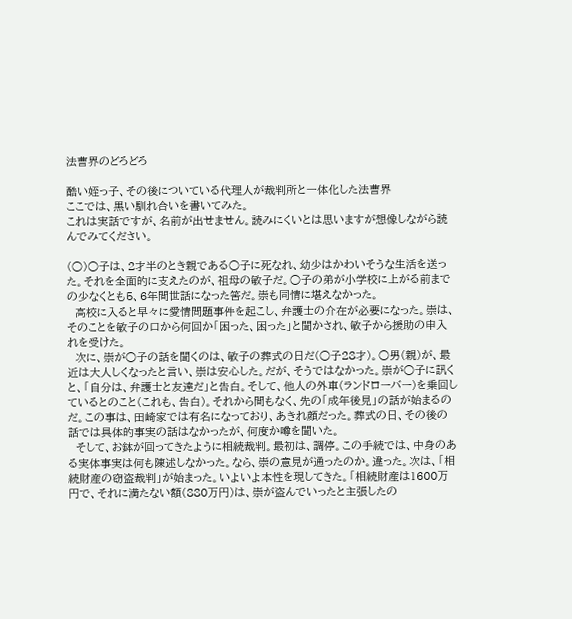法曹界のどろどろ

酷い姪っ子、その後についている代理人が裁判所と一体化した法曹界
ここでは、黒い馴れ合いを書いてみた。
これは実話ですが、名前が出せません。読みにくいとは思いますが想像しながら読んでみてください。

(○)○子は、2才半のとき親である○子に死なれ、幼少はかわいそうな生活を送った。それを全面的に支えたのが、祖母の敏子だ。○子の弟が小学校に上がる前までの少なくとも5、6年間世話になった筈だ。崇も同情に堪えなかった。
  高校に入ると早々に愛情問題事件を起こし、弁護士の介在が必要になった。崇は、そのことを敏子の口から何回か「困った、困った」と聞かされ、敏子から援助の申入れを受けた。
  次に、崇が○子の話を聞くのは、敏子の葬式の日だ(○子28才)。○男(親)が、最近は大人しくなったと言い、崇は安心した。だが、そうではなかった。崇が○子に訊くと、「自分は、弁護士と友達だ」と告白。そして、他人の外車(ランドローバー)を乗回しているとのこと(これも、告白)。それから間もなく、先の「成年後見」の話が始まるのだ。この事は、田崎家では有名になっており、あきれ顔だった。葬式の日、その後の話では具体的事実の話はなかったが、何度か噂を聞いた。
  そして、お鉢が回ってきたように相続裁判。最初は、調停。この手続では、中身のある実体事実は何も陳述しなかった。なら、崇の意見が通ったのか。違った。次は、「相続財産の窃盗裁判」が始まった。いよいよ本性を現してきた。「相続財産は1600万円で、それに満たない額(880万円)は、崇が盗んでいったと主張したの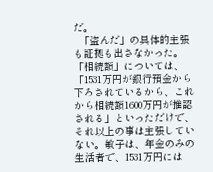だ。
  「盗んだ」の具体的主張も証拠も出さなかった。「相続額」については、「1531万円が銀行預金から下ろされているから、これから相続額1600万円が推認される」といっただけで、それ以上の事は主張していない。敏子は、年金のみの生活者で、1531万円には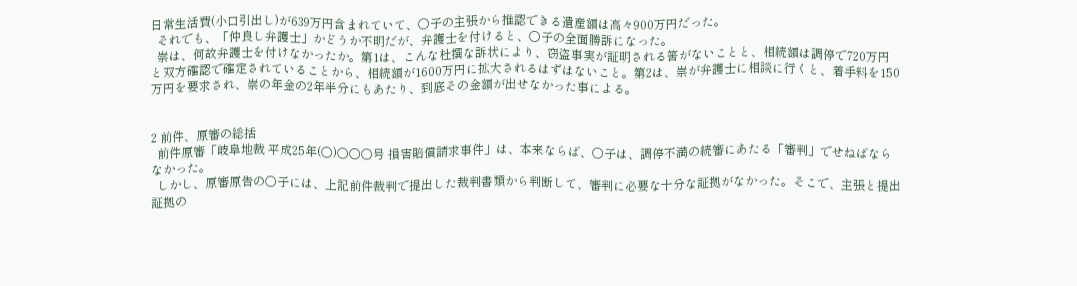日常生活費(小口引出し)が639万円含まれていて、○子の主張から推認できる遺産額は高々900万円だった。
  それでも、「仲良し弁護士」かどうか不明だが、弁護士を付けると、○子の全面勝訴になった。
  崇は、何故弁護士を付けなかったか。第1は、こんな杜撰な訴状により、窃盗事実が証明される筈がないことと、相続額は調停で720万円と双方確認で確定されていることから、相続額が1600万円に拡大されるはずはないこと。第2は、崇が弁護士に相談に行くと、着手料を150万円を要求され、崇の年金の2年半分にもあたり、到底その金額が出せなかった事による。


2 前件、原審の総括
  前件原審「岐阜地裁 平成25年(○)○○○号 損害賠償請求事件」は、本来ならば、○子は、調停不満の続審にあたる「審判」でせねばならなかった。
  しかし、原審原告の○子には、上記前件裁判で提出した裁判書類から判断して、審判に必要な十分な証拠がなかった。そこで、主張と提出証拠の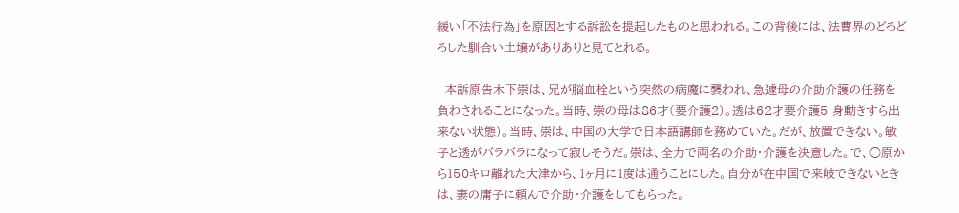緩い「不法行為」を原因とする訴訟を提起したものと思われる。この背後には、法曹界のどろどろした馴合い土壌がありありと見てとれる。

  本訴原告木下崇は、兄が脳血栓という突然の病魔に襲われ、急遽母の介助介護の任務を負わされることになった。当時、崇の母は86才(要介護2)。透は62才要介護5 身動きすら出来ない状態)。当時、崇は、中国の大学で日本語講師を務めていた。だが、放置できない。敏子と透がバラバラになって寂しそうだ。崇は、全力で両名の介助・介護を決意した。で、○原から150キロ離れた大津から、1ヶ月に1度は通うことにした。自分が在中国で来岐できないときは、妻の庸子に頼んで介助・介護をしてもらった。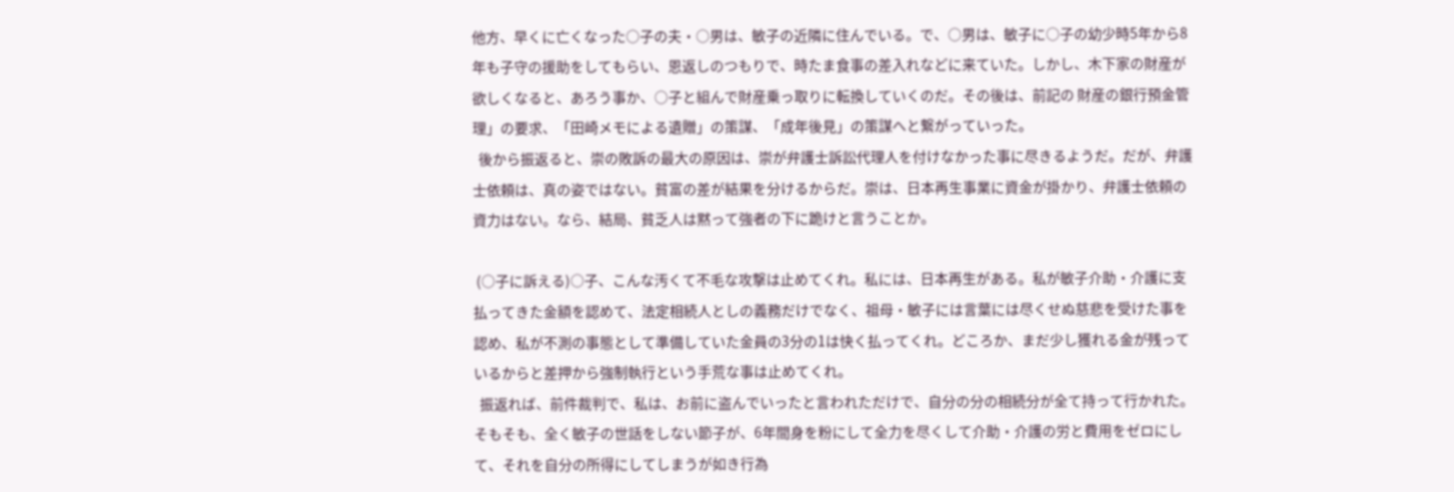他方、早くに亡くなった○子の夫・○男は、敏子の近隣に住んでいる。で、○男は、敏子に○子の幼少時5年から8年も子守の援助をしてもらい、恩返しのつもりで、時たま食事の差入れなどに来ていた。しかし、木下家の財産が欲しくなると、あろう事か、○子と組んで財産乗っ取りに転換していくのだ。その後は、前記の 財産の銀行預金管理」の要求、「田崎メモによる遺贈」の策謀、「成年後見」の策謀へと繋がっていった。
  後から振返ると、崇の敗訴の最大の原因は、崇が弁護士訴訟代理人を付けなかった事に尽きるようだ。だが、弁護士依頼は、真の姿ではない。貧富の差が結果を分けるからだ。崇は、日本再生事業に資金が掛かり、弁護士依頼の資力はない。なら、結局、貧乏人は黙って強者の下に跪けと言うことか。

 (○子に訴える)○子、こんな汚くて不毛な攻撃は止めてくれ。私には、日本再生がある。私が敏子介助・介護に支払ってきた金額を認めて、法定相続人としの義務だけでなく、祖母・敏子には言葉には尽くせぬ慈悲を受けた事を認め、私が不測の事態として準備していた金員の3分の1は快く払ってくれ。どころか、まだ少し獲れる金が残っているからと差押から強制執行という手荒な事は止めてくれ。
  振返れば、前件裁判で、私は、お前に盗んでいったと言われただけで、自分の分の相続分が全て持って行かれた。そもそも、全く敏子の世話をしない節子が、6年間身を粉にして全力を尽くして介助・介護の労と費用をゼロにして、それを自分の所得にしてしまうが如き行為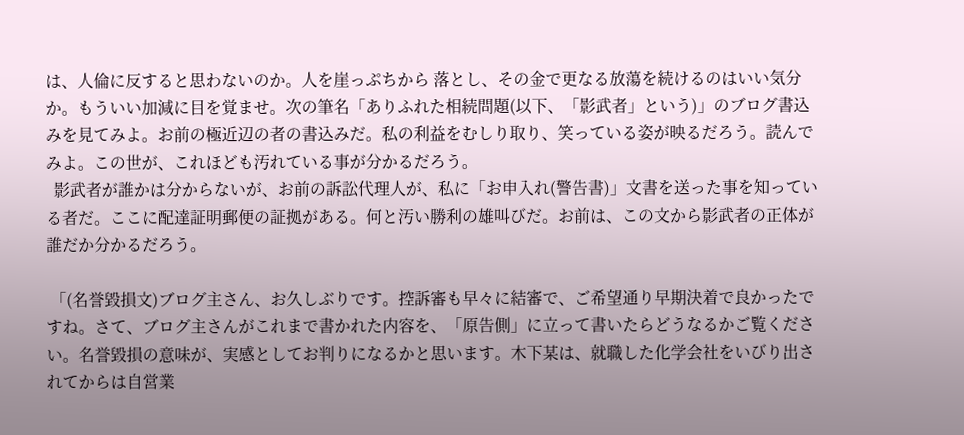は、人倫に反すると思わないのか。人を崖っぷちから 落とし、その金で更なる放蕩を続けるのはいい気分か。もういい加減に目を覚ませ。次の筆名「ありふれた相続問題(以下、「影武者」という)」のブログ書込みを見てみよ。お前の極近辺の者の書込みだ。私の利益をむしり取り、笑っている姿が映るだろう。読んでみよ。この世が、これほども汚れている事が分かるだろう。
  影武者が誰かは分からないが、お前の訴訟代理人が、私に「お申入れ(警告書)」文書を送った事を知っている者だ。ここに配達証明郵便の証拠がある。何と汚い勝利の雄叫びだ。お前は、この文から影武者の正体が誰だか分かるだろう。

 「(名誉毀損文)ブログ主さん、お久しぶりです。控訴審も早々に結審で、ご希望通り早期決着で良かったですね。さて、ブログ主さんがこれまで書かれた内容を、「原告側」に立って書いたらどうなるかご覧ください。名誉毀損の意味が、実感としてお判りになるかと思います。木下某は、就職した化学会社をいびり出されてからは自営業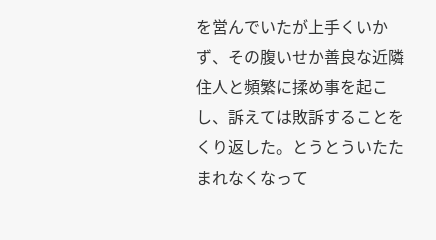を営んでいたが上手くいかず、その腹いせか善良な近隣住人と頻繁に揉め事を起こし、訴えては敗訴することをくり返した。とうとういたたまれなくなって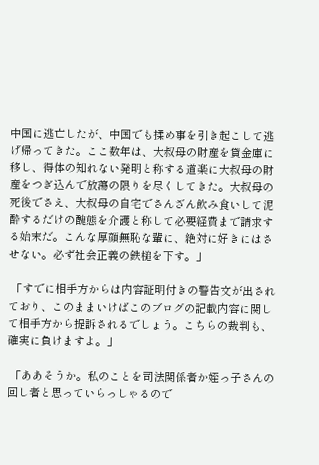中国に逃亡したが、中国でも揉め事を引き起こして逃げ帰ってきた。ここ数年は、大叔母の財産を貸金庫に移し、得体の知れない発明と称する道楽に大叔母の財産をつぎ込んで放蕩の限りを尽くしてきた。大叔母の死後でさえ、大叔母の自宅でさんざん飲み食いして泥酔するだけの醜態を介護と称して必要経費まで請求する始末だ。こんな厚顔無恥な輩に、絶対に好きにはさせない。必ず社会正義の鉄槌を下す。」

 「すでに相手方からは内容証明付きの警告文が出されており、このままいけばこのブログの記載内容に関して相手方から提訴されるでしょう。こちらの裁判も、確実に負けますよ。」

 「ああそうか。私のことを司法関係者か姪っ子さんの回し者と思っていらっしゃるので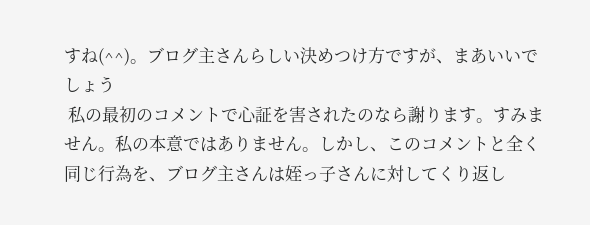すね(^^)。ブログ主さんらしい決めつけ方ですが、まあいいでしょう
 私の最初のコメントで心証を害されたのなら謝ります。すみません。私の本意ではありません。しかし、このコメントと全く同じ行為を、ブログ主さんは姪っ子さんに対してくり返し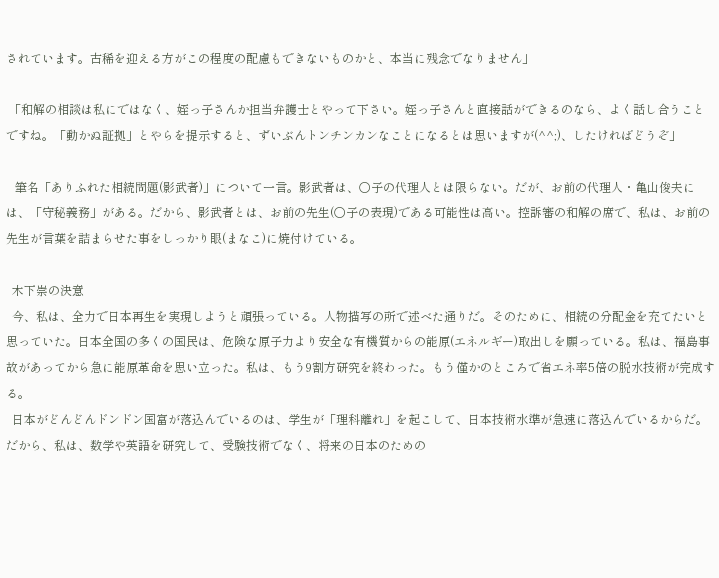されています。古稀を迎える方がこの程度の配慮もできないものかと、本当に残念でなりません」

 「和解の相談は私にではなく、姪っ子さんか担当弁護士とやって下さい。姪っ子さんと直接話ができるのなら、よく話し合うことですね。「動かぬ証拠」とやらを提示すると、ずいぶんトンチンカンなことになるとは思いますが(^^;)、したければどうぞ」

   筆名「ありふれた相続問題(影武者)」について一言。影武者は、○子の代理人とは限らない。だが、お前の代理人・亀山俊夫には、「守秘義務」がある。だから、影武者とは、お前の先生(○子の表現)である可能性は高い。控訴審の和解の席で、私は、お前の先生が言葉を詰まらせた事をしっかり眼(まなこ)に焼付けている。

  木下崇の決意
  今、私は、全力で日本再生を実現しようと頑張っている。人物描写の所で述べた通りだ。そのために、相続の分配金を充てたいと思っていた。日本全国の多くの国民は、危険な原子力より安全な有機質からの能原(エネルギー)取出しを願っている。私は、福島事故があってから急に能原革命を思い立った。私は、もう9割方研究を終わった。もう僅かのところで省エネ率5倍の脱水技術が完成する。
  日本がどんどんドンドン国富が落込んでいるのは、学生が「理科離れ」を起こして、日本技術水準が急速に落込んでいるからだ。だから、私は、数学や英語を研究して、受験技術でなく、将来の日本のための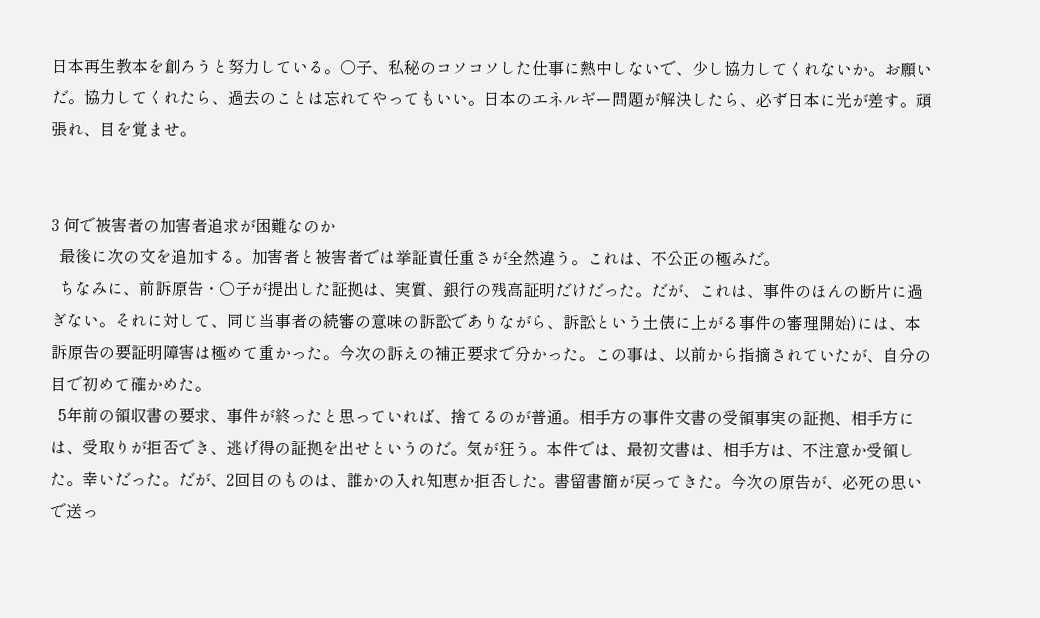日本再生教本を創ろうと努力している。○子、私秘のコソコソした仕事に熱中しないで、少し協力してくれないか。お願いだ。協力してくれたら、過去のことは忘れてやってもいい。日本のエネルギー問題が解決したら、必ず日本に光が差す。頑張れ、目を覚ませ。


3 何で被害者の加害者追求が困難なのか
  最後に次の文を追加する。加害者と被害者では挙証責任重さが全然違う。これは、不公正の極みだ。
  ちなみに、前訴原告・○子が提出した証拠は、実質、銀行の残高証明だけだった。だが、これは、事件のほんの断片に過ぎない。それに対して、同じ当事者の続審の意味の訴訟でありながら、訴訟という土俵に上がる事件の審理開始)には、本訴原告の要証明障害は極めて重かった。今次の訴えの補正要求で分かった。この事は、以前から指摘されていたが、自分の目で初めて確かめた。
  5年前の領収書の要求、事件が終ったと思っていれば、捨てるのが普通。相手方の事件文書の受領事実の証拠、相手方には、受取りが拒否でき、逃げ得の証拠を出せというのだ。気が狂う。本件では、最初文書は、相手方は、不注意か受領した。幸いだった。だが、2回目のものは、誰かの入れ知恵か拒否した。書留書簡が戻ってきた。今次の原告が、必死の思いで送っ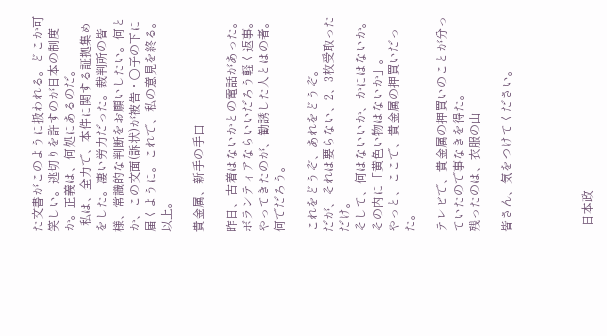た文書がこのように扱われる。どこか可笑しい。逃切りを許すのが日本の制度か。正義は、何処にあるのだ。
  私は、全力で、本件に関する証拠集めをした。凄い労力だった。裁判所の皆様、常識的な判断をお願いしたい。何とか、この文面(訴状)が被告・○子の下に届くように。これで、私の意見を終る。以上。

貴金属、新手の手口

昨日、古着はないかとの電話があった。ボランティアならいいだろう軽く返事。
やってきたのが、勧誘した人とはの者。何でだろう。

これをどうぞ、あれをどうぞ。
だが、それは要らない、2、3枚受取っただけ。
そして、何はないいか、かにはないか。その内に「黄色い物はないか」。
やっと、ここで、貴金属の押買いだった。

テレビで、貴金属の押買いのことが分っていたので事なきを得た。
残ったのは、衣服の山

皆さん、気をつけてください。




  日本政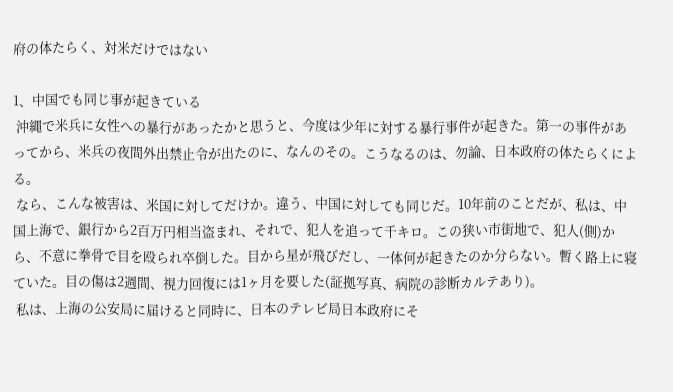府の体たらく、対米だけではない

1、中国でも同じ事が起きている
 沖縄で米兵に女性への暴行があったかと思うと、今度は少年に対する暴行事件が起きた。第一の事件があってから、米兵の夜間外出禁止令が出たのに、なんのその。こうなるのは、勿論、日本政府の体たらくによる。
 なら、こんな被害は、米国に対してだけか。違う、中国に対しても同じだ。10年前のことだが、私は、中国上海で、銀行から2百万円相当盗まれ、それで、犯人を追って千キロ。この狭い市街地で、犯人(側)から、不意に拳骨で目を殴られ卒倒した。目から星が飛びだし、一体何が起きたのか分らない。暫く路上に寝ていた。目の傷は2週間、視力回復には1ヶ月を要した(証拠写真、病院の診断カルテあり)。
 私は、上海の公安局に届けると同時に、日本のテレビ局日本政府にそ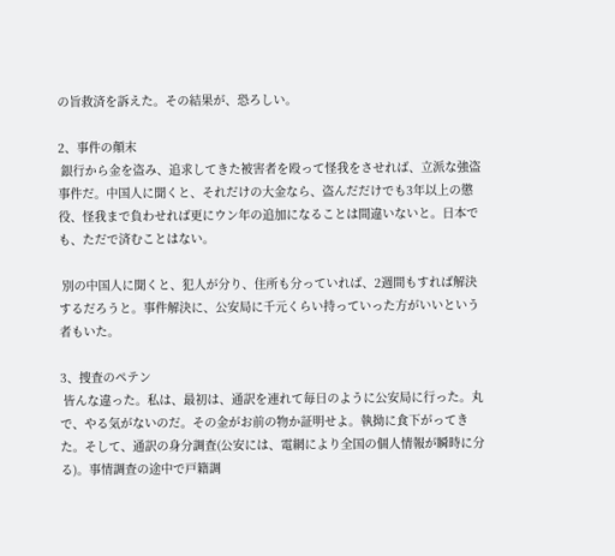の旨救済を訴えた。その結果が、恐ろしい。

2、事件の顛末
 銀行から金を盗み、追求してきた被害者を殴って怪我をさせれば、立派な強盗事件だ。中国人に聞くと、それだけの大金なら、盗んだだけでも3年以上の懲役、怪我まで負わせれば更にウン年の追加になることは間違いないと。日本でも、ただで済むことはない。

 別の中国人に聞くと、犯人が分り、住所も分っていれば、2週間もすれば解決するだろうと。事件解決に、公安局に千元くらい持っていった方がいいという者もいた。

3、捜査のペテン
 皆んな違った。私は、最初は、通訳を連れて毎日のように公安局に行った。丸で、やる気がないのだ。その金がお前の物か証明せよ。執拗に食下がってきた。そして、通訳の身分調査(公安には、電網により全国の個人情報が瞬時に分る)。事情調査の途中で戸籍調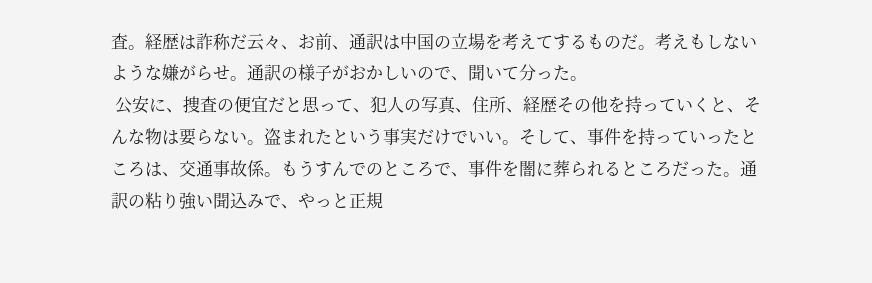査。経歴は詐称だ云々、お前、通訳は中国の立場を考えてするものだ。考えもしないような嫌がらせ。通訳の様子がおかしいので、聞いて分った。
 公安に、捜査の便宜だと思って、犯人の写真、住所、経歴その他を持っていくと、そんな物は要らない。盗まれたという事実だけでいい。そして、事件を持っていったところは、交通事故係。もうすんでのところで、事件を闇に葬られるところだった。通訳の粘り強い聞込みで、やっと正規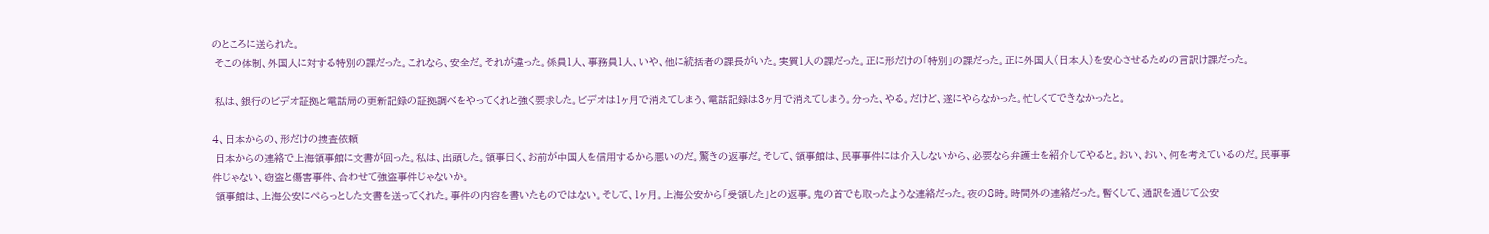のところに送られた。
 そこの体制、外国人に対する特別の課だった。これなら、安全だ。それが違った。係員1人、事務員1人、いや、他に統括者の課長がいた。実質1人の課だった。正に形だけの「特別」の課だった。正に外国人(日本人)を安心させるための言訳け課だった。

 私は、銀行のビデオ証拠と電話局の更新記録の証拠調べをやってくれと強く要求した。ビデオは1ヶ月で消えてしまう、電話記録は3ヶ月で消えてしまう。分った、やる。だけど、遂にやらなかった。忙しくてできなかったと。

4、日本からの、形だけの捜査依頼
 日本からの連絡で上海領事館に文書が回った。私は、出頭した。領事曰く、お前が中国人を信用するから悪いのだ。驚きの返事だ。そして、領事館は、民事事件には介入しないから、必要なら弁護士を紹介してやると。おい、おい、何を考えているのだ。民事事件じゃない、窃盗と傷害事件、合わせて強盗事件じゃないか。
 領事館は、上海公安にぺらっとした文書を送ってくれた。事件の内容を書いたものではない。そして、1ヶ月。上海公安から「受領した」との返事。鬼の首でも取ったような連絡だった。夜の8時。時間外の連絡だった。暫くして、通訳を通じて公安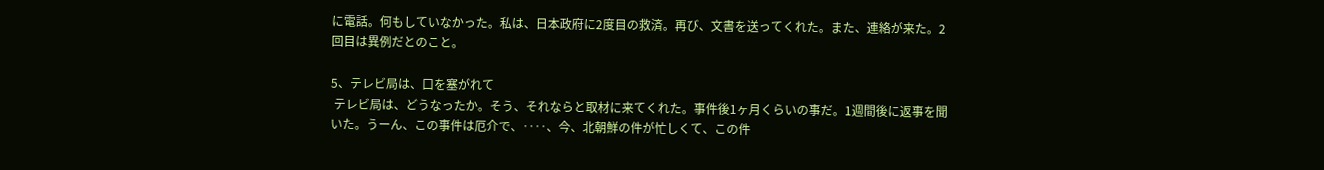に電話。何もしていなかった。私は、日本政府に2度目の救済。再び、文書を送ってくれた。また、連絡が来た。2回目は異例だとのこと。

5、テレビ局は、口を塞がれて
 テレビ局は、どうなったか。そう、それならと取材に来てくれた。事件後1ヶ月くらいの事だ。1週間後に返事を聞いた。うーん、この事件は厄介で、‥‥、今、北朝鮮の件が忙しくて、この件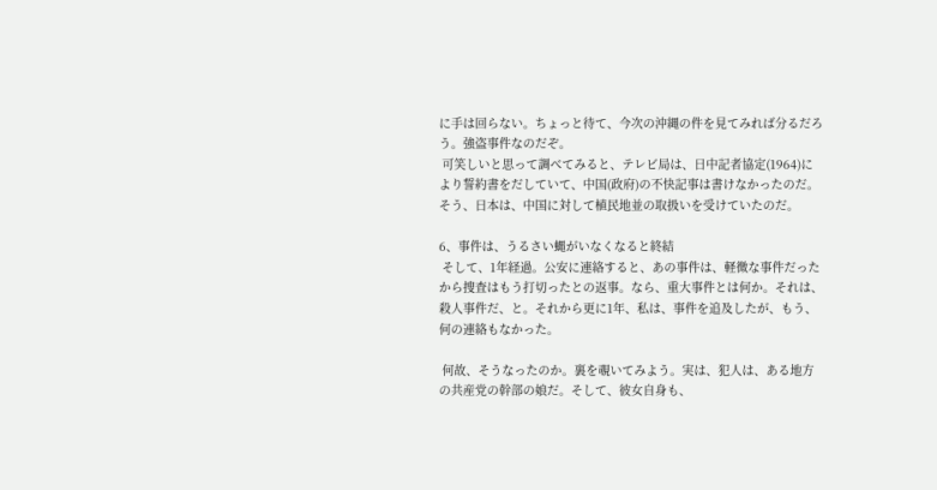に手は回らない。ちょっと待て、今次の沖縄の件を見てみれば分るだろう。強盗事件なのだぞ。
 可笑しいと思って調べてみると、テレビ局は、日中記者協定(1964)により誓約書をだしていて、中国(政府)の不快記事は書けなかったのだ。そう、日本は、中国に対して植民地並の取扱いを受けていたのだ。

6、事件は、うるさい蝿がいなくなると終結
 そして、1年経過。公安に連絡すると、あの事件は、軽微な事件だったから捜査はもう打切ったとの返事。なら、重大事件とは何か。それは、殺人事件だ、と。それから更に1年、私は、事件を追及したが、もう、何の連絡もなかった。

 何故、そうなったのか。裏を覗いてみよう。実は、犯人は、ある地方の共産党の幹部の娘だ。そして、彼女自身も、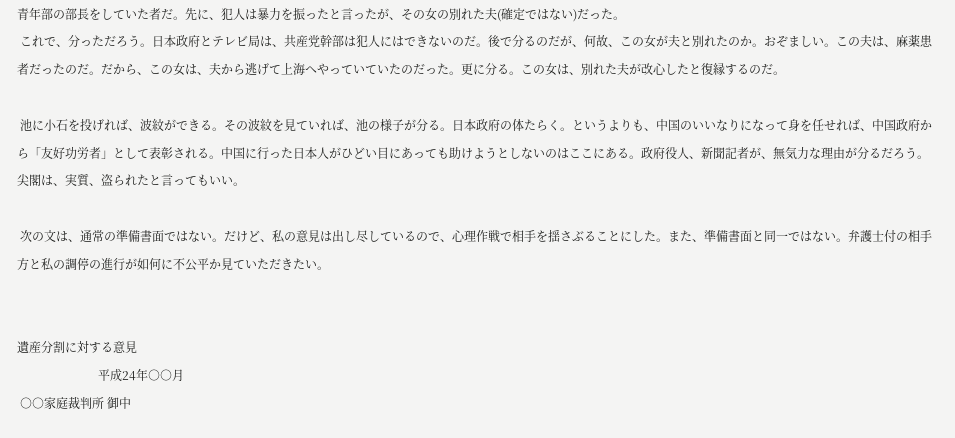青年部の部長をしていた者だ。先に、犯人は暴力を振ったと言ったが、その女の別れた夫(確定ではない)だった。
 これで、分っただろう。日本政府とテレビ局は、共産党幹部は犯人にはできないのだ。後で分るのだが、何故、この女が夫と別れたのか。おぞましい。この夫は、麻薬患者だったのだ。だから、この女は、夫から逃げて上海へやっていていたのだった。更に分る。この女は、別れた夫が改心したと復縁するのだ。

 池に小石を投げれば、波紋ができる。その波紋を見ていれば、池の様子が分る。日本政府の体たらく。というよりも、中国のいいなりになって身を任せれば、中国政府から「友好功労者」として表彰される。中国に行った日本人がひどい目にあっても助けようとしないのはここにある。政府役人、新聞記者が、無気力な理由が分るだろう。尖閣は、実質、盗られたと言ってもいい。

 次の文は、通常の準備書面ではない。だけど、私の意見は出し尽しているので、心理作戦で相手を揺さぶることにした。また、準備書面と同一ではない。弁護士付の相手方と私の調停の進行が如何に不公平か見ていただきたい。


遺産分割に対する意見
                           平成24年○○月
 ○○家庭裁判所 御中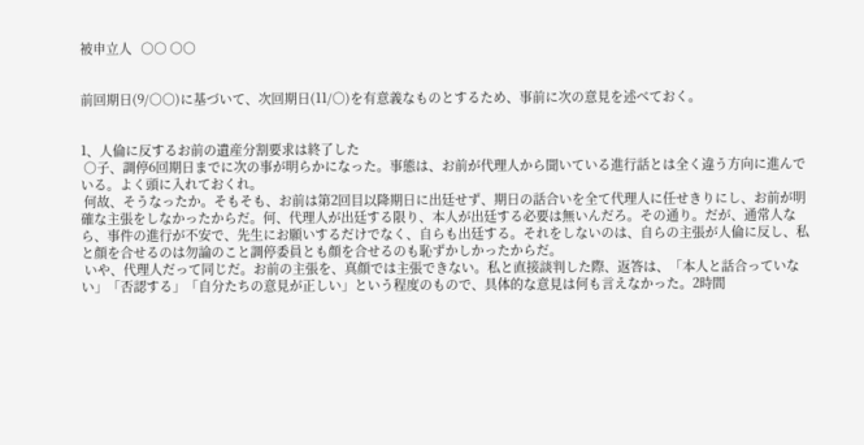被申立人   ○○ ○○


前回期日(9/○○)に基づいて、次回期日(11/○)を有意義なものとするため、事前に次の意見を述べておく。


1、人倫に反するお前の遺産分割要求は終了した
 ○子、調停6回期日までに次の事が明らかになった。事態は、お前が代理人から聞いている進行話とは全く違う方向に進んでいる。よく頭に入れておくれ。
 何故、そうなったか。そもそも、お前は第2回目以降期日に出廷せず、期日の話合いを全て代理人に任せきりにし、お前が明確な主張をしなかったからだ。何、代理人が出廷する限り、本人が出廷する必要は無いんだろ。その通り。だが、通常人なら、事件の進行が不安で、先生にお願いするだけでなく、自らも出廷する。それをしないのは、自らの主張が人倫に反し、私と顔を合せるのは勿論のこと調停委員とも顔を合せるのも恥ずかしかったからだ。
 いや、代理人だって同じだ。お前の主張を、真顔では主張できない。私と直接談判した際、返答は、「本人と話合っていない」「否認する」「自分たちの意見が正しい」という程度のもので、具体的な意見は何も言えなかった。2時間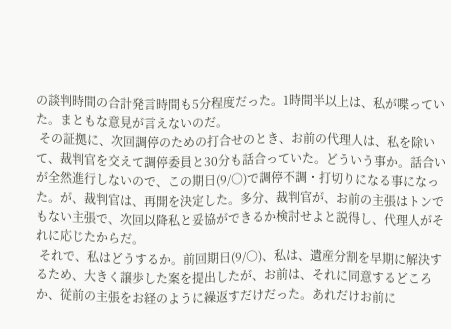の談判時間の合計発言時間も5分程度だった。1時間半以上は、私が喋っていた。まともな意見が言えないのだ。
 その証拠に、次回調停のための打合せのとき、お前の代理人は、私を除いて、裁判官を交えて調停委員と30分も話合っていた。どういう事か。話合いが全然進行しないので、この期日(9/○)で調停不調・打切りになる事になった。が、裁判官は、再開を決定した。多分、裁判官が、お前の主張はトンでもない主張で、次回以降私と妥協ができるか検討せよと説得し、代理人がそれに応じたからだ。
 それで、私はどうするか。前回期日(9/○)、私は、遺産分割を早期に解決するため、大きく譲歩した案を提出したが、お前は、それに同意するどころか、従前の主張をお経のように繰返すだけだった。あれだけお前に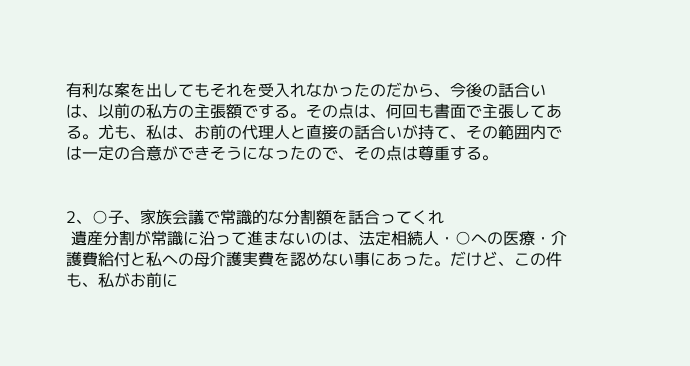有利な案を出してもそれを受入れなかったのだから、今後の話合いは、以前の私方の主張額でする。その点は、何回も書面で主張してある。尤も、私は、お前の代理人と直接の話合いが持て、その範囲内では一定の合意ができそうになったので、その点は尊重する。


2、○子、家族会議で常識的な分割額を話合ってくれ
 遺産分割が常識に沿って進まないのは、法定相続人・○への医療・介護費給付と私への母介護実費を認めない事にあった。だけど、この件も、私がお前に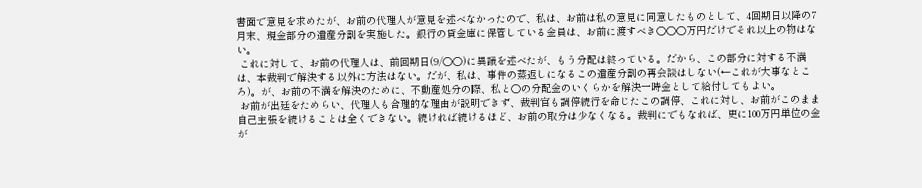書面で意見を求めたが、お前の代理人が意見を述べなかったので、私は、お前は私の意見に同意したものとして、4回期日以降の7月末、現金部分の遺産分割を実施した。銀行の貸金庫に保管している金員は、お前に渡すべき○○○万円だけでそれ以上の物はない。
 これに対して、お前の代理人は、前回期日(9/○○)に異議を述べたが、もう分配は終っている。だから、この部分に対する不満は、本裁判で解決する以外に方法はない。だが、私は、事件の蒸返しになるこの遺産分割の再会談はしない(←これが大事なところ)。が、お前の不満を解決のために、不動産処分の際、私と○の分配金のいくらかを解決一時金として給付してもよい。
 お前が出廷をためらい、代理人も合理的な理由が説明できず、裁判官も調停続行を命じたこの調停、これに対し、お前がこのまま自己主張を続けることは全くできない。続ければ続けるほど、お前の取分は少なくなる。裁判にでもなれば、更に100万円単位の金が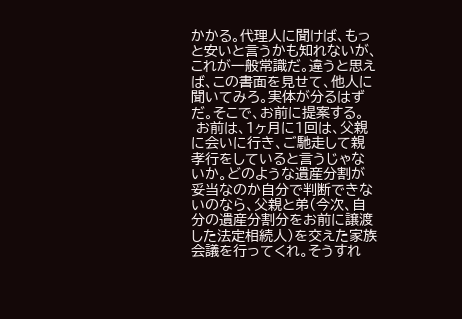かかる。代理人に聞けば、もっと安いと言うかも知れないが、これが一般常識だ。違うと思えば、この書面を見せて、他人に聞いてみろ。実体が分るはずだ。そこで、お前に提案する。
 お前は、1ヶ月に1回は、父親に会いに行き、ご馳走して親孝行をしていると言うじゃないか。どのような遺産分割が妥当なのか自分で判断できないのなら、父親と弟(今次、自分の遺産分割分をお前に譲渡した法定相続人)を交えた家族会議を行ってくれ。そうすれ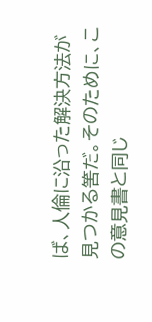ば、人倫に沿った解決方法が見つかる筈だ。そのために、この意見書と同じ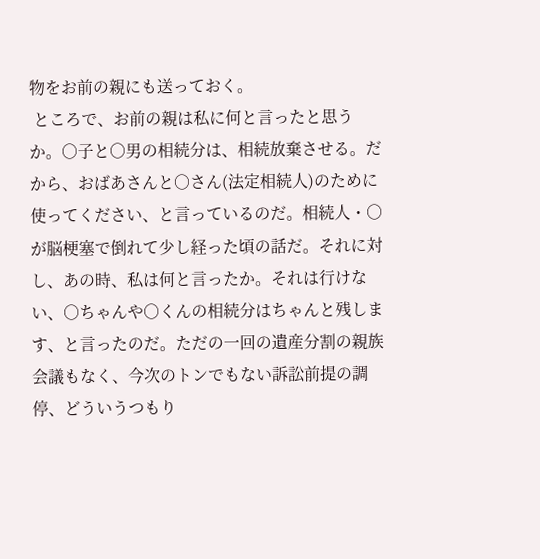物をお前の親にも送っておく。
 ところで、お前の親は私に何と言ったと思うか。○子と○男の相続分は、相続放棄させる。だから、おばあさんと○さん(法定相続人)のために使ってください、と言っているのだ。相続人・○が脳梗塞で倒れて少し経った頃の話だ。それに対し、あの時、私は何と言ったか。それは行けない、○ちゃんや○くんの相続分はちゃんと残します、と言ったのだ。ただの一回の遺産分割の親族会議もなく、今次のトンでもない訴訟前提の調停、どういうつもり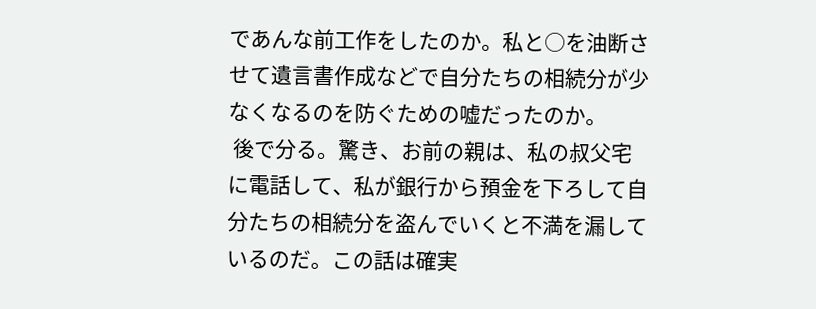であんな前工作をしたのか。私と○を油断させて遺言書作成などで自分たちの相続分が少なくなるのを防ぐための嘘だったのか。
 後で分る。驚き、お前の親は、私の叔父宅に電話して、私が銀行から預金を下ろして自分たちの相続分を盗んでいくと不満を漏しているのだ。この話は確実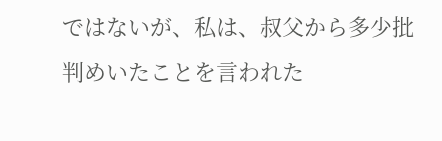ではないが、私は、叔父から多少批判めいたことを言われた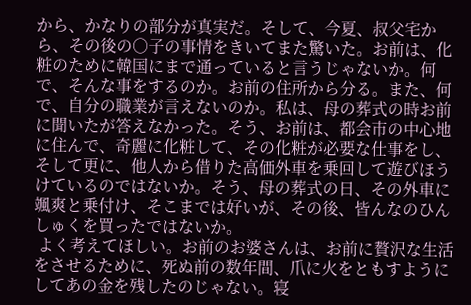から、かなりの部分が真実だ。そして、今夏、叔父宅から、その後の○子の事情をきいてまた驚いた。お前は、化粧のために韓国にまで通っていると言うじゃないか。何で、そんな事をするのか。お前の住所から分る。また、何で、自分の職業が言えないのか。私は、母の葬式の時お前に聞いたが答えなかった。そう、お前は、都会市の中心地に住んで、奇麗に化粧して、その化粧が必要な仕事をし、そして更に、他人から借りた高価外車を乗回して遊びほうけているのではないか。そう、母の葬式の日、その外車に颯爽と乗付け、そこまでは好いが、その後、皆んなのひんしゅくを買ったではないか。
 よく考えてほしい。お前のお婆さんは、お前に贅沢な生活をさせるために、死ぬ前の数年間、爪に火をともすようにしてあの金を残したのじゃない。寝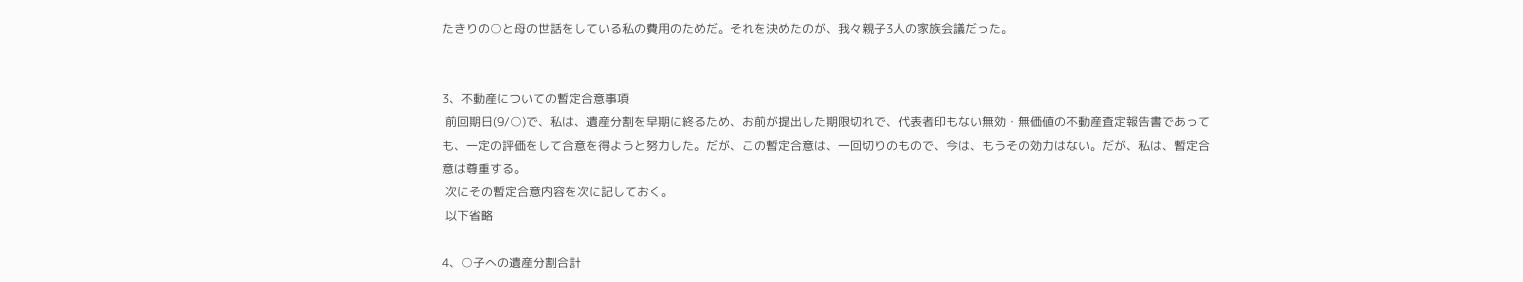たきりの○と母の世話をしている私の費用のためだ。それを決めたのが、我々親子3人の家族会議だった。


3、不動産についての暫定合意事項
 前回期日(9/○)で、私は、遺産分割を早期に終るため、お前が提出した期限切れで、代表者印もない無効・無価値の不動産査定報告書であっても、一定の評価をして合意を得ようと努力した。だが、この暫定合意は、一回切りのもので、今は、もうその効力はない。だが、私は、暫定合意は尊重する。
 次にその暫定合意内容を次に記しておく。
 以下省略

4、○子への遺産分割合計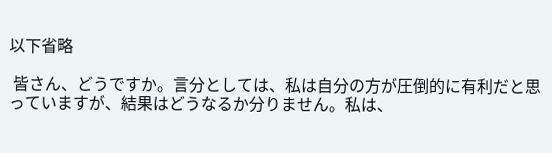以下省略

 皆さん、どうですか。言分としては、私は自分の方が圧倒的に有利だと思っていますが、結果はどうなるか分りません。私は、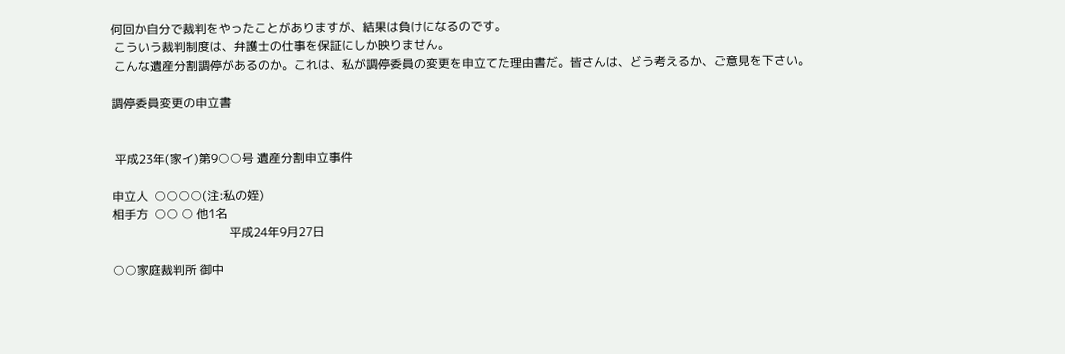何回か自分で裁判をやったことがありますが、結果は負けになるのです。
 こういう裁判制度は、弁護士の仕事を保証にしか映りません。
 こんな遺産分割調停があるのか。これは、私が調停委員の変更を申立てた理由書だ。皆さんは、どう考えるか、ご意見を下さい。

調停委員変更の申立書


 平成23年(家イ)第9○○号 遺産分割申立事件

申立人  ○○○○(注:私の姪)
相手方  ○○ ○ 他1名
                                       平成24年9月27日

○○家庭裁判所 御中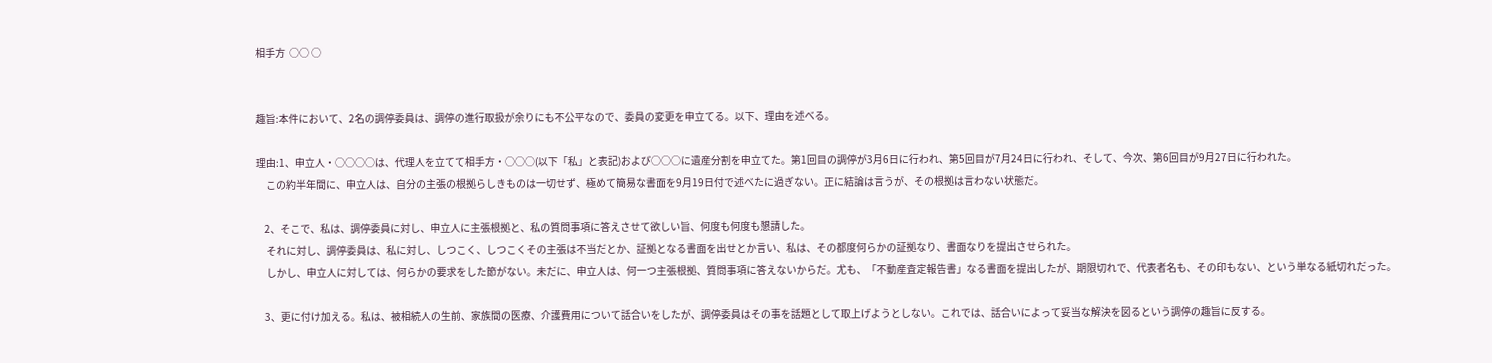相手方  ○○ ○


趣旨:本件において、2名の調停委員は、調停の進行取扱が余りにも不公平なので、委員の変更を申立てる。以下、理由を述べる。

理由:1、申立人・○○○○は、代理人を立てて相手方・○○○(以下「私」と表記)および○○○に遺産分割を申立てた。第1回目の調停が3月6日に行われ、第5回目が7月24日に行われ、そして、今次、第6回目が9月27日に行われた。
     この約半年間に、申立人は、自分の主張の根拠らしきものは一切せず、極めて簡易な書面を9月19日付で述べたに過ぎない。正に結論は言うが、その根拠は言わない状態だ。

    2、そこで、私は、調停委員に対し、申立人に主張根拠と、私の質問事項に答えさせて欲しい旨、何度も何度も懇請した。
     それに対し、調停委員は、私に対し、しつこく、しつこくその主張は不当だとか、証拠となる書面を出せとか言い、私は、その都度何らかの証拠なり、書面なりを提出させられた。
     しかし、申立人に対しては、何らかの要求をした節がない。未だに、申立人は、何一つ主張根拠、質問事項に答えないからだ。尤も、「不動産査定報告書」なる書面を提出したが、期限切れで、代表者名も、その印もない、という単なる紙切れだった。

    3、更に付け加える。私は、被相続人の生前、家族間の医療、介護費用について話合いをしたが、調停委員はその事を話題として取上げようとしない。これでは、話合いによって妥当な解決を図るという調停の趣旨に反する。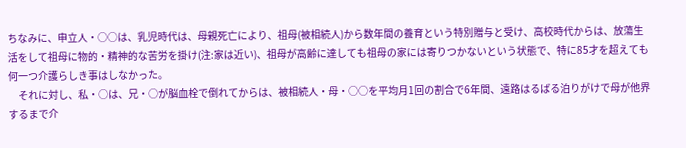ちなみに、申立人・○○は、乳児時代は、母親死亡により、祖母(被相続人)から数年間の養育という特別贈与と受け、高校時代からは、放蕩生活をして祖母に物的・精神的な苦労を掛け(注:家は近い)、祖母が高齢に達しても祖母の家には寄りつかないという状態で、特に85才を超えても何一つ介護らしき事はしなかった。
     それに対し、私・○は、兄・○が脳血栓で倒れてからは、被相続人・母・○○を平均月1回の割合で6年間、遠路はるばる泊りがけで母が他界するまで介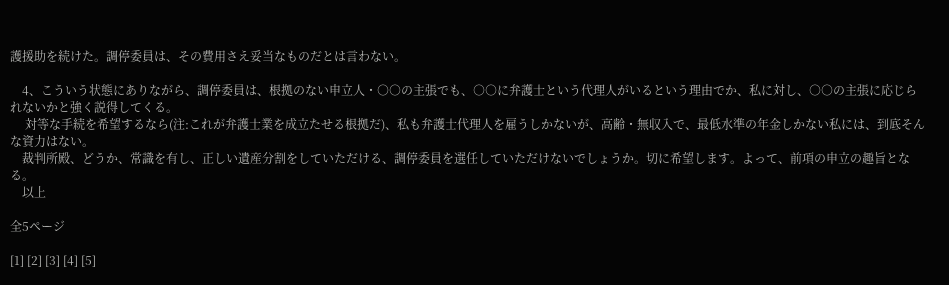護援助を続けた。調停委員は、その費用さえ妥当なものだとは言わない。

    4、こういう状態にありながら、調停委員は、根拠のない申立人・○○の主張でも、○○に弁護士という代理人がいるという理由でか、私に対し、○○の主張に応じられないかと強く説得してくる。
     対等な手続を希望するなら(注:これが弁護士業を成立たせる根拠だ)、私も弁護士代理人を雇うしかないが、高齢・無収入で、最低水準の年金しかない私には、到底そんな資力はない。
    裁判所殿、どうか、常識を有し、正しい遺産分割をしていただける、調停委員を選任していただけないでしょうか。切に希望します。よって、前項の申立の趣旨となる。
    以上

全5ページ

[1] [2] [3] [4] [5]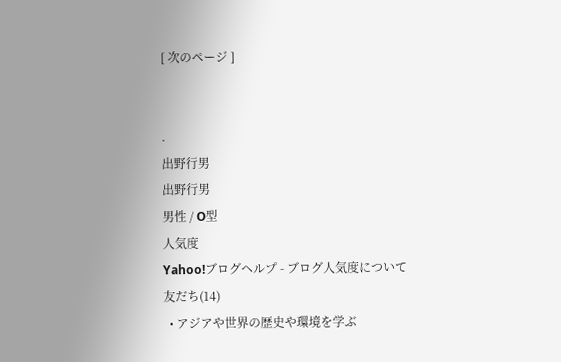[ 次のページ ]


.
出野行男
出野行男
男性 / O型
人気度
Yahoo!ブログヘルプ - ブログ人気度について
友だち(14)
  • アジアや世界の歴史や環境を学ぶ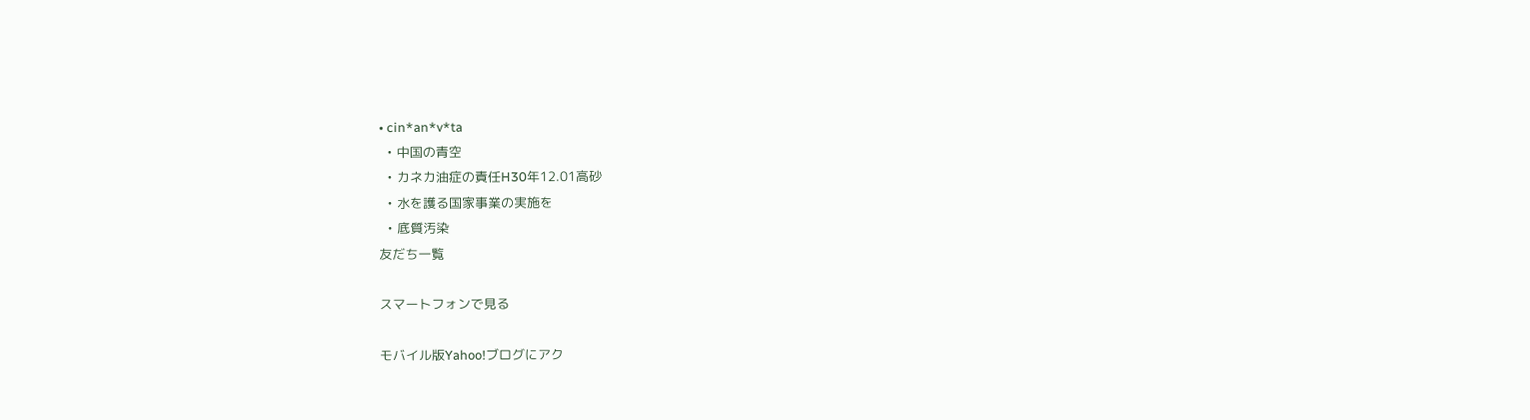• cin*an*v*ta
  • 中国の青空
  • カネカ油症の責任H30年12.01高砂
  • 水を護る国家事業の実施を
  • 底質汚染
友だち一覧

スマートフォンで見る

モバイル版Yahoo!ブログにアク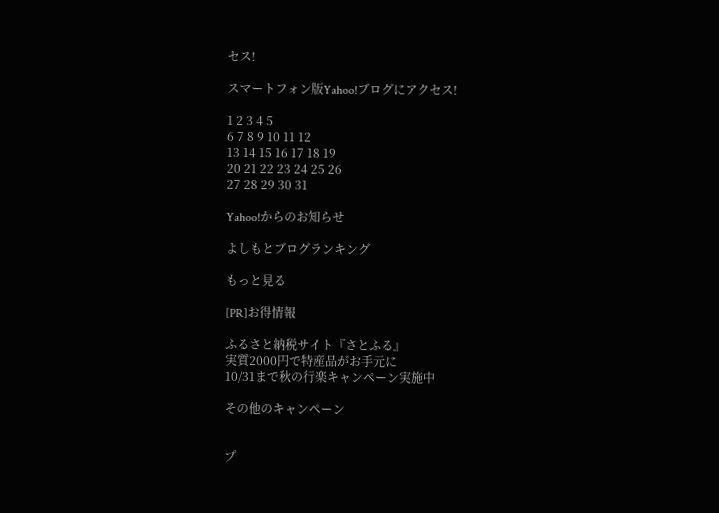セス!

スマートフォン版Yahoo!ブログにアクセス!

1 2 3 4 5
6 7 8 9 10 11 12
13 14 15 16 17 18 19
20 21 22 23 24 25 26
27 28 29 30 31

Yahoo!からのお知らせ

よしもとブログランキング

もっと見る

[PR]お得情報

ふるさと納税サイト『さとふる』
実質2000円で特産品がお手元に
10/31まで秋の行楽キャンペーン実施中

その他のキャンペーン


プ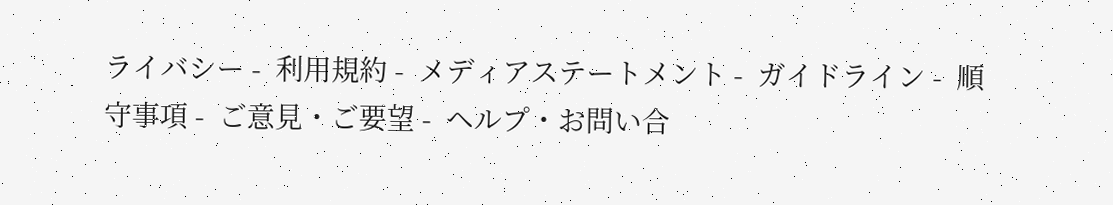ライバシー -  利用規約 -  メディアステートメント -  ガイドライン -  順守事項 -  ご意見・ご要望 -  ヘルプ・お問い合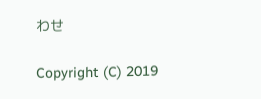わせ

Copyright (C) 2019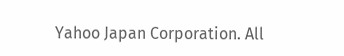Yahoo Japan Corporation. All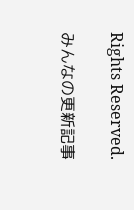Rights Reserved.

みんなの更新記事